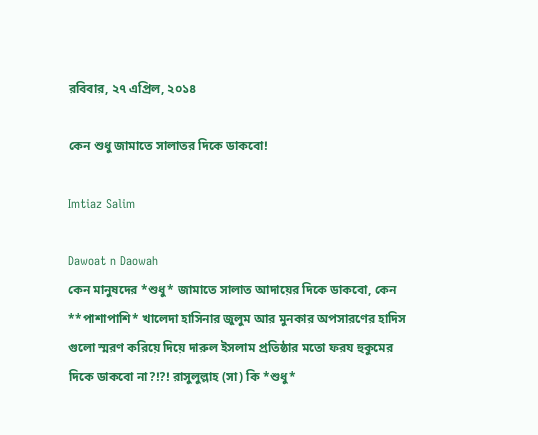রবিবার, ২৭ এপ্রিল, ২০১৪

কেন শুধু জামাতে সালাতর দিকে ডাকবো!

Imtiaz Salim

Dawoat n Daowah
কেন মানুষদের *শুধু* জামাতে সালাত আদায়ের দিকে ডাকবো, কেন **পাশাপাশি* খালেদা হাসিনার জুলুম আর মুনকার অপসারণের হাদিস গুলো স্মরণ করিয়ে দিয়ে দারুল ইসলাম প্রতিষ্ঠার মতো ফরয হুকুমের দিকে ডাকবো না?!?! রাসুলুল্লাহ (সা) কি *শুধু*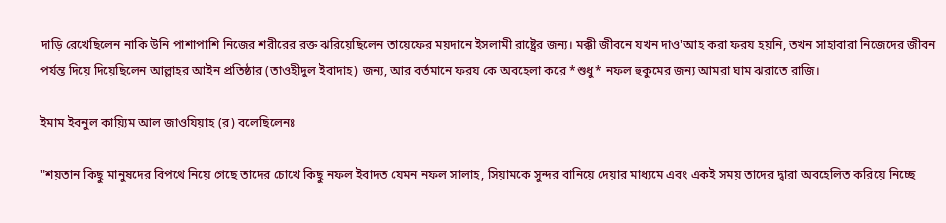দাড়ি রেখেছিলেন নাকি উনি পাশাপাশি নিজের শরীরের রক্ত ঝরিয়েছিলেন তায়েফের ময়দানে ইসলামী রাষ্ট্রের জন্য। মক্কী জীবনে যখন দাও'আহ করা ফরয হয়নি, তখন সাহাবারা নিজেদের জীবন পর্যন্ত দিয়ে দিয়েছিলেন আল্লাহর আইন প্রতিষ্ঠার (তাওহীদুল ইবাদাহ) জন্য, আর বর্তমানে ফরয কে অবহেলা করে *শুধু* নফল হুকুমের জন্য আমরা ঘাম ঝরাতে রাজি।

ইমাম ইবনুল কায়্যিম আল জাওযিয়াহ (র) বলেছিলেনঃ

"শয়তান কিছু মানুষদের বিপথে নিয়ে গেছে তাদের চোখে কিছু নফল ইবাদত যেমন নফল সালাহ, সিয়ামকে সুন্দর বানিয়ে দেয়ার মাধ্যমে এবং একই সময় তাদের দ্বারা অবহেলিত করিয়ে নিচ্ছে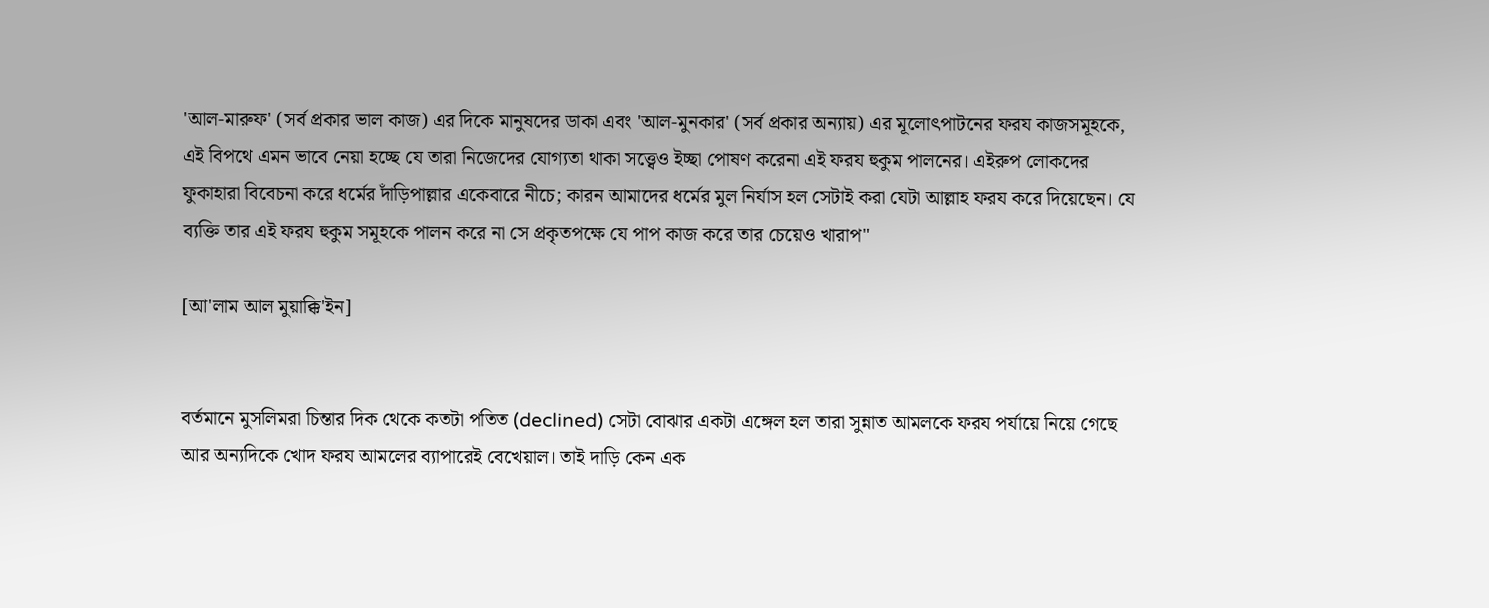'আল-মারুফ' (সর্ব প্রকার ভাল কাজ) এর দিকে মানুষদের ডাকা এবং 'আল-মুনকার' (সর্ব প্রকার অন্যায়) এর মূলোৎপাটনের ফরয কাজসমূহকে, এই বিপথে এমন ভাবে নেয়া হচ্ছে যে তারা নিজেদের যোগ্যতা থাকা সত্ত্বেও ইচ্ছা পোষণ করেনা এই ফরয হুকুম পালনের। এইরুপ লোকদের ফুকাহারা বিবেচনা করে ধর্মের দাঁড়িপাল্লার একেবারে নীচে; কারন আমাদের ধর্মের মুল নির্যাস হল সেটাই করা যেটা আল্লাহ ফরয করে দিয়েছেন। যে ব্যক্তি তার এই ফরয হুকুম সমূহকে পালন করে না সে প্রকৃতপক্ষে যে পাপ কাজ করে তার চেয়েও খারাপ"

[আ'লাম আল মুয়াক্কি'ইন]


বর্তমানে মুসলিমরা চিন্তার দিক থেকে কতটা পতিত (declined) সেটা বোঝার একটা এঙ্গেল হল তারা সুন্নাত আমলকে ফরয পর্যায়ে নিয়ে গেছে আর অন্যদিকে খোদ ফরয আমলের ব্যাপারেই বেখেয়াল। তাই দাড়ি কেন এক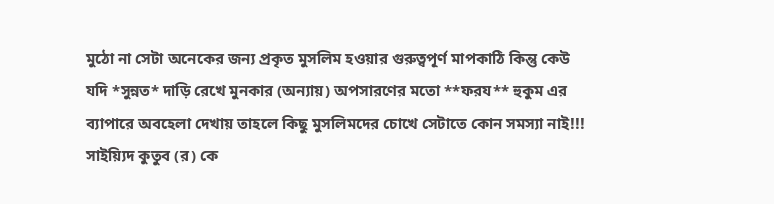মুঠো না সেটা অনেকের জন্য প্রকৃত মুসলিম হওয়ার গুরুত্বপূর্ণ মাপকাঠি কিন্তু কেউ যদি *সুন্নত* দাড়ি রেখে মুনকার (অন্যায়) অপসারণের মতো **ফরয** হুকুম এর ব্যাপারে অবহেলা দেখায় তাহলে কিছু মুসলিমদের চোখে সেটাতে কোন সমস্যা নাই!!! সাইয়্যিদ কুতুব (র) কে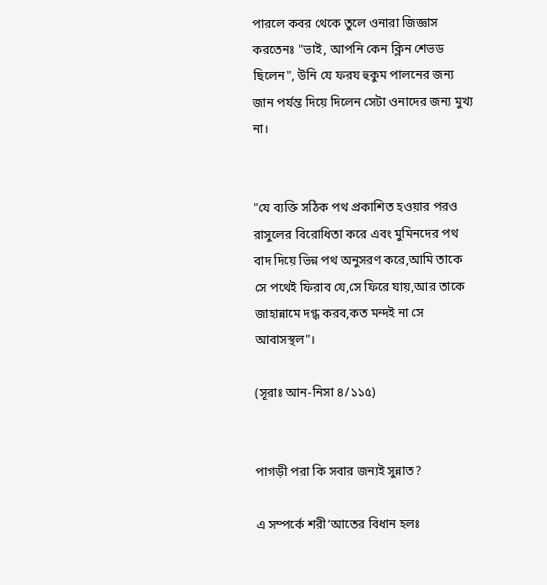পারলে কবর থেকে তুলে ওনারা জিজ্ঞাস করতেনঃ "ভাই, আপনি কেন ক্লিন শেভড ছিলেন", উনি যে ফরয হুকুম পালনের জন্য জান পর্যন্ত দিয়ে দিলেন সেটা ওনাদের জন্য মুখ্য না।


"যে ব্যক্তি সঠিক পথ প্রকাশিত হওয়ার পরও রাসুলের বিরোধিতা করে এবং মুমিনদের পথ বাদ দিয়ে ভিন্ন পথ অনুসরণ করে,আমি তাকে সে পথেই ফিরাব যে,সে ফিরে যায়,আর তাকে জাহান্নামে দগ্ধ করব,কত মন্দই না সে আবাসস্থল"।

(সূরাঃ আন-নিসা ৪/১১৫)


পাগড়ী পরা কি সবার জন্যই সুন্নাত?

এ সম্পর্কে শরী‘আতের বিধান হলঃ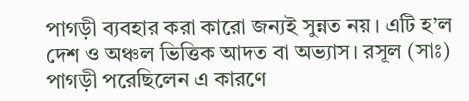পাগড়ী ব্যবহার করা কারো জন্যই সুন্নত নয়। এটি হ’ল দেশ ও অঞ্চল ভিত্তিক আদত বা অভ্যাস। রসূল (সাঃ) পাগড়ী পরেছিলেন এ কারণে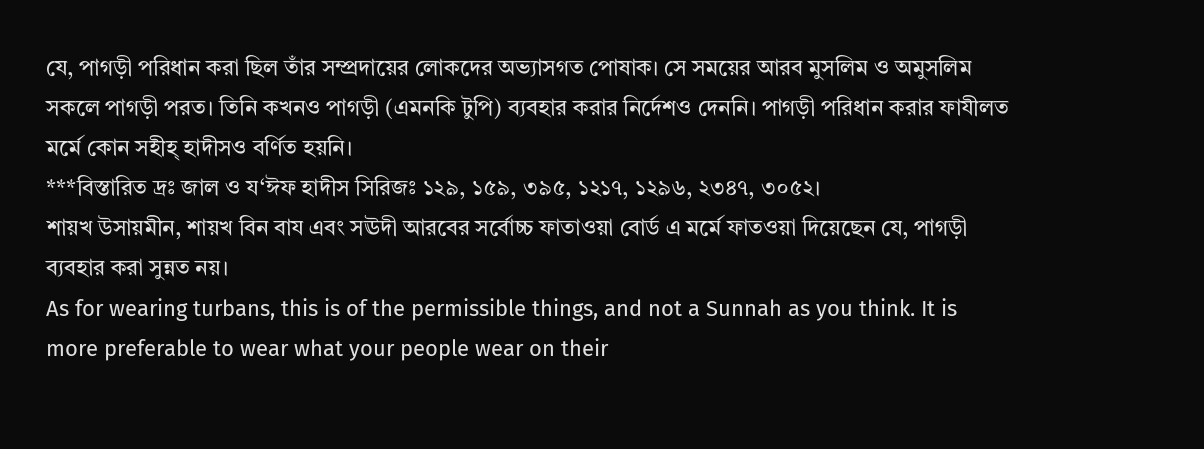যে, পাগড়ী পরিধান করা ছিল তাঁর সম্প্রদায়ের লোকদের অভ্যাসগত পোষাক। সে সময়ের আরব মুসলিম ও অমুসলিম সকলে পাগড়ী পরত। তিনি কখনও পাগড়ী (এমনকি টুপি) ব্যবহার করার নির্দেশও দেননি। পাগড়ী পরিধান করার ফাযীলত মর্মে কোন সহীহ্ হাদীসও বর্ণিত হয়নি।
***বিস্তারিত দ্রঃ জাল ও য‘ঈফ হাদীস সিরিজঃ ১২৯, ১৫৯, ৩৯৫, ১২১৭, ১২৯৬, ২৩৪৭, ৩০৫২।
শায়খ উসায়মীন, শায়খ বিন বায এবং সঊদী আরবের সর্বোচ্চ ফাতাওয়া বোর্ড এ মর্মে ফাতওয়া দিয়েছেন যে, পাগড়ী ব্যবহার করা সুন্নত নয়।
As for wearing turbans, this is of the permissible things, and not a Sunnah as you think. It is more preferable to wear what your people wear on their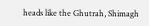heads like the Ghutrah, Shimagh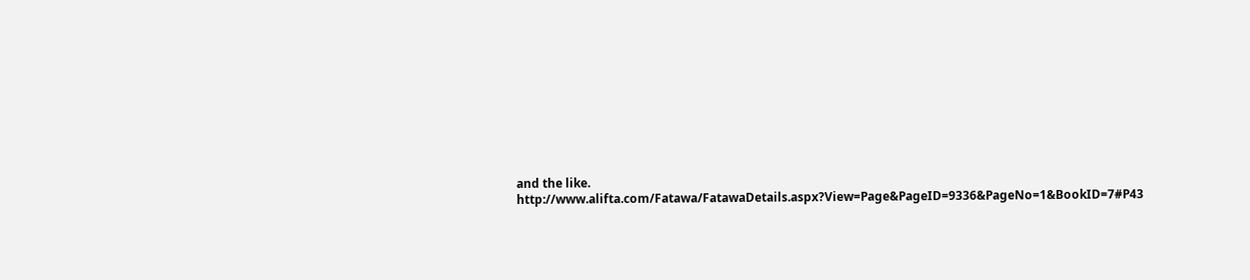and the like.
http://www.alifta.com/Fatawa/FatawaDetails.aspx?View=Page&PageID=9336&PageNo=1&BookID=7#P43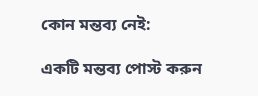কোন মন্তব্য নেই:

একটি মন্তব্য পোস্ট করুন